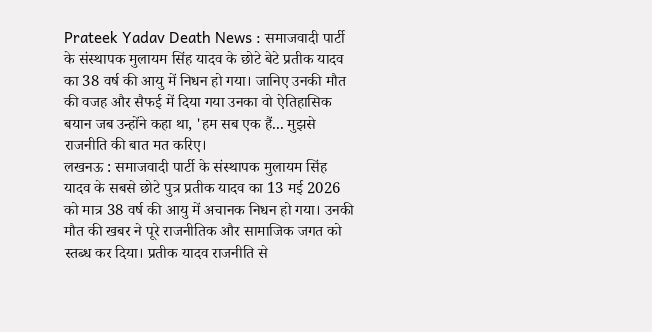Prateek Yadav Death News : समाजवादी पार्टी के संस्थापक मुलायम सिंह यादव के छोटे बेटे प्रतीक यादव का 38 वर्ष की आयु में निधन हो गया। जानिए उनकी मौत की वजह और सैफई में दिया गया उनका वो ऐतिहासिक बयान जब उन्होंने कहा था, 'हम सब एक हैं... मुझसे राजनीति की बात मत करिए।
लखनऊ : समाजवादी पार्टी के संस्थापक मुलायम सिंह यादव के सबसे छोटे पुत्र प्रतीक यादव का 13 मई 2026 को मात्र 38 वर्ष की आयु में अचानक निधन हो गया। उनकी मौत की खबर ने पूरे राजनीतिक और सामाजिक जगत को स्तब्ध कर दिया। प्रतीक यादव राजनीति से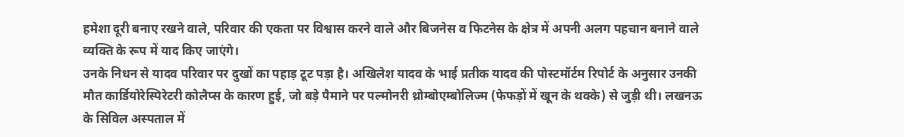हमेशा दूरी बनाए रखने वाले, परिवार की एकता पर विश्वास करने वाले और बिजनेस व फिटनेस के क्षेत्र में अपनी अलग पहचान बनाने वाले व्यक्ति के रूप में याद किए जाएंगे।
उनके निधन से यादव परिवार पर दुखों का पहाड़ टूट पड़ा है। अखिलेश यादव के भाई प्रतीक यादव की पोस्टमॉर्टम रिपोर्ट के अनुसार उनकी मौत कार्डियोरेस्पिरेटरी कोलैप्स के कारण हुई, जो बड़े पैमाने पर पल्मोनरी थ्रोम्बोएम्बोलिज्म (फेफड़ों में खून के थक्के) से जुड़ी थी। लखनऊ के सिविल अस्पताल में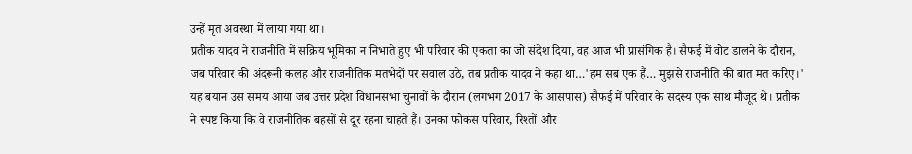उन्हें मृत अवस्था में लाया गया था।
प्रतीक यादव ने राजनीति में सक्रिय भूमिका न निभाते हुए भी परिवार की एकता का जो संदेश दिया, वह आज भी प्रासंगिक है। सैफई में वोट डालने के दौरान, जब परिवार की अंदरूनी कलह और राजनीतिक मतभेदों पर सवाल उठे, तब प्रतीक यादव ने कहा था…'हम सब एक हैं… मुझसे राजनीति की बात मत करिए।'
यह बयान उस समय आया जब उत्तर प्रदेश विधानसभा चुनावों के दौरान (लगभग 2017 के आसपास) सैफई में परिवार के सदस्य एक साथ मौजूद थे। प्रतीक ने स्पष्ट किया कि वे राजनीतिक बहसों से दूर रहना चाहते हैं। उनका फोकस परिवार, रिश्तों और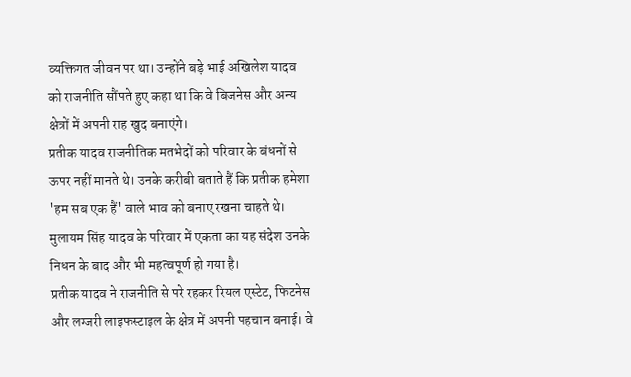व्यक्तिगत जीवन पर था। उन्होंने बड़े भाई अखिलेश यादव को राजनीति सौंपते हुए कहा था कि वे बिजनेस और अन्य क्षेत्रों में अपनी राह खुद बनाएंगे।
प्रतीक यादव राजनीतिक मतभेदों को परिवार के बंधनों से ऊपर नहीं मानते थे। उनके करीबी बताते हैं कि प्रतीक हमेशा 'हम सब एक हैं' वाले भाव को बनाए रखना चाहते थे। मुलायम सिंह यादव के परिवार में एकता का यह संदेश उनके निधन के बाद और भी महत्वपूर्ण हो गया है।
प्रतीक यादव ने राजनीति से परे रहकर रियल एस्टेट, फिटनेस और लग्जरी लाइफस्टाइल के क्षेत्र में अपनी पहचान बनाई। वे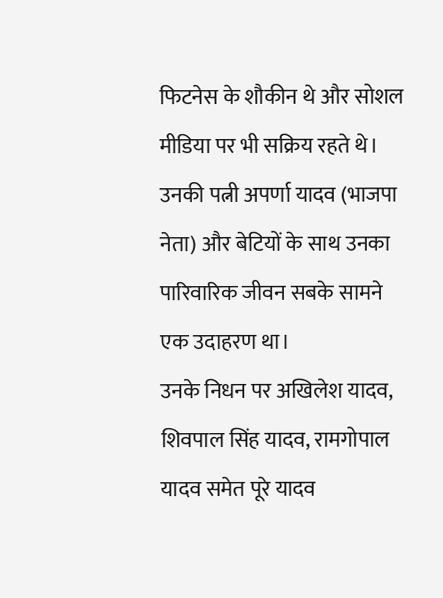फिटनेस के शौकीन थे और सोशल मीडिया पर भी सक्रिय रहते थे। उनकी पत्नी अपर्णा यादव (भाजपा नेता) और बेटियों के साथ उनका पारिवारिक जीवन सबके सामने एक उदाहरण था।
उनके निधन पर अखिलेश यादव, शिवपाल सिंह यादव, रामगोपाल यादव समेत पूरे यादव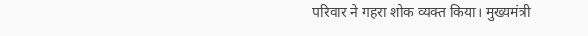परिवार ने गहरा शोक व्यक्त किया। मुख्यमंत्री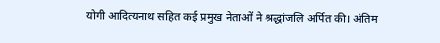योगी आदित्यनाथ सहित कई प्रमुख नेताओं ने श्रद्धांजलि अर्पित की। अंतिम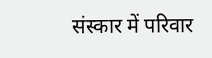संस्कार में परिवार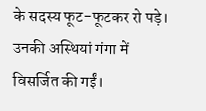के सदस्य फूट-फूटकर रो पड़े। उनकी अस्थियां गंगा में विसर्जित की गईं।